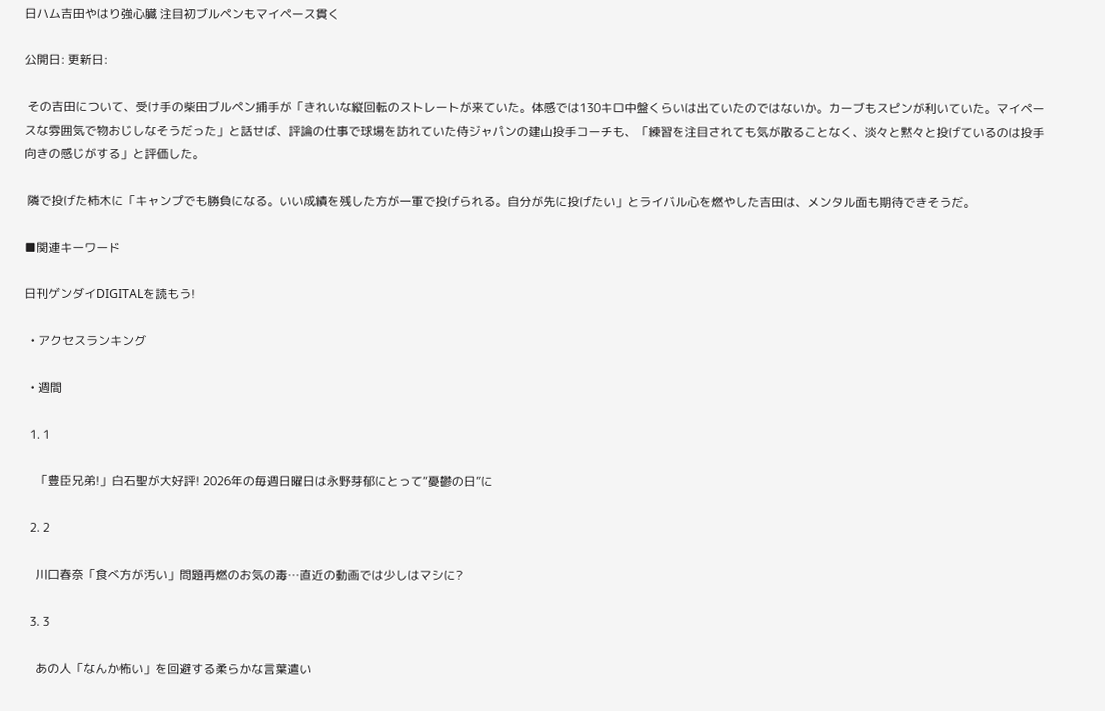日ハム吉田やはり強心臓 注目初ブルペンもマイペース貫く

公開日: 更新日:

 その吉田について、受け手の柴田ブルペン捕手が「きれいな縦回転のストレートが来ていた。体感では130キロ中盤くらいは出ていたのではないか。カーブもスピンが利いていた。マイペースな雰囲気で物おじしなそうだった」と話せば、評論の仕事で球場を訪れていた侍ジャパンの建山投手コーチも、「練習を注目されても気が散ることなく、淡々と黙々と投げているのは投手向きの感じがする」と評価した。

 隣で投げた柿木に「キャンプでも勝負になる。いい成績を残した方が一軍で投げられる。自分が先に投げたい」とライバル心を燃やした吉田は、メンタル面も期待できそうだ。

■関連キーワード

日刊ゲンダイDIGITALを読もう!

  • アクセスランキング

  • 週間

  1. 1

    「豊臣兄弟!」白石聖が大好評! 2026年の毎週日曜日は永野芽郁にとって“憂鬱の日”に

  2. 2

    川口春奈「食べ方が汚い」問題再燃のお気の毒…直近の動画では少しはマシに?

  3. 3

    あの人「なんか怖い」を回避する柔らかな言葉遣い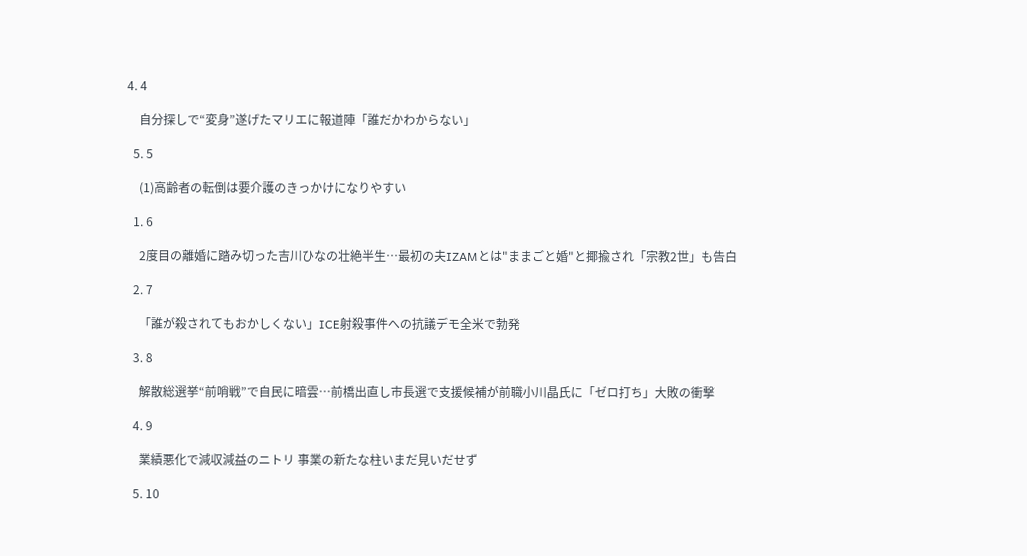4. 4

    自分探しで“変身”遂げたマリエに報道陣「誰だかわからない」

  5. 5

    (1)高齢者の転倒は要介護のきっかけになりやすい

  1. 6

    2度目の離婚に踏み切った吉川ひなの壮絶半生…最初の夫IZAMとは"ままごと婚"と揶揄され「宗教2世」も告白

  2. 7

    「誰が殺されてもおかしくない」ICE射殺事件への抗議デモ全米で勃発

  3. 8

    解散総選挙“前哨戦”で自民に暗雲…前橋出直し市長選で支援候補が前職小川晶氏に「ゼロ打ち」大敗の衝撃

  4. 9

    業績悪化で減収減益のニトリ 事業の新たな柱いまだ見いだせず

  5. 10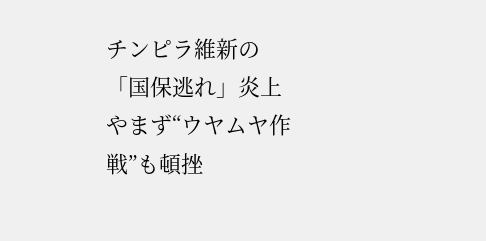チンピラ維新の「国保逃れ」炎上やまず“ウヤムヤ作戦”も頓挫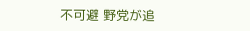不可避 野党が追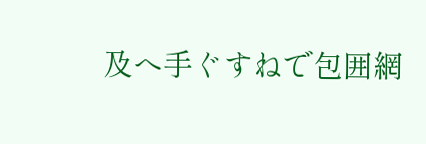及へ手ぐすねで包囲網